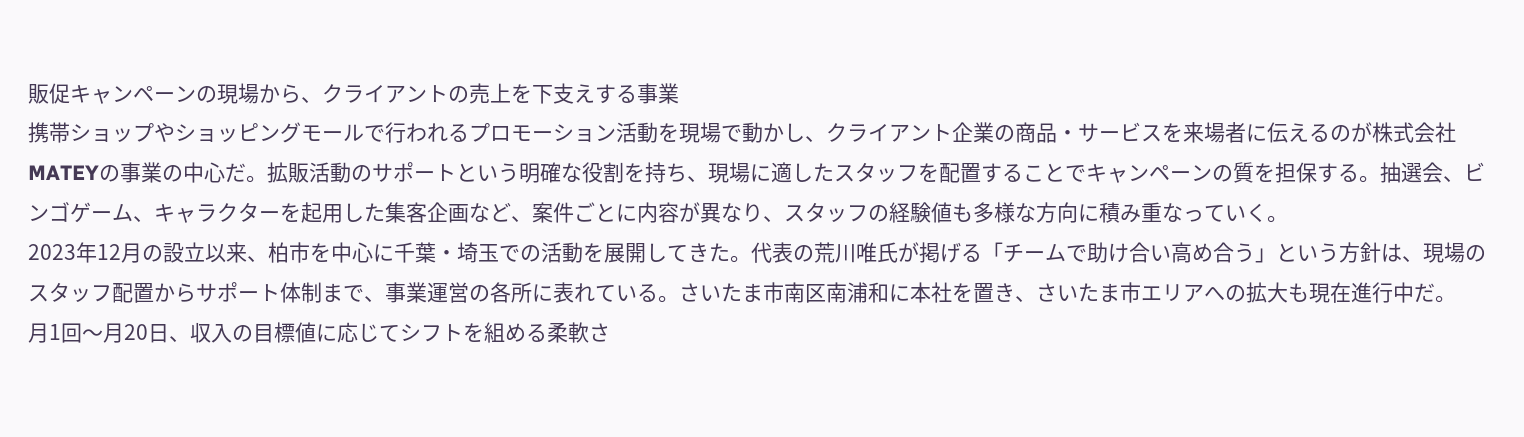販促キャンペーンの現場から、クライアントの売上を下支えする事業
携帯ショップやショッピングモールで行われるプロモーション活動を現場で動かし、クライアント企業の商品・サービスを来場者に伝えるのが株式会社MATEYの事業の中心だ。拡販活動のサポートという明確な役割を持ち、現場に適したスタッフを配置することでキャンペーンの質を担保する。抽選会、ビンゴゲーム、キャラクターを起用した集客企画など、案件ごとに内容が異なり、スタッフの経験値も多様な方向に積み重なっていく。
2023年12月の設立以来、柏市を中心に千葉・埼玉での活動を展開してきた。代表の荒川唯氏が掲げる「チームで助け合い高め合う」という方針は、現場のスタッフ配置からサポート体制まで、事業運営の各所に表れている。さいたま市南区南浦和に本社を置き、さいたま市エリアへの拡大も現在進行中だ。
月1回〜月20日、収入の目標値に応じてシフトを組める柔軟さ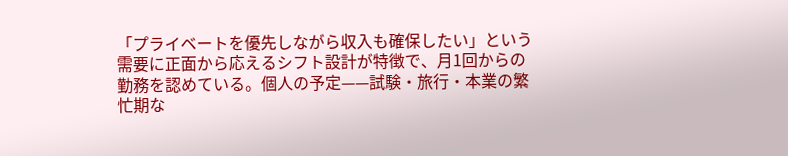「プライベートを優先しながら収入も確保したい」という需要に正面から応えるシフト設計が特徴で、月1回からの勤務を認めている。個人の予定——試験・旅行・本業の繁忙期な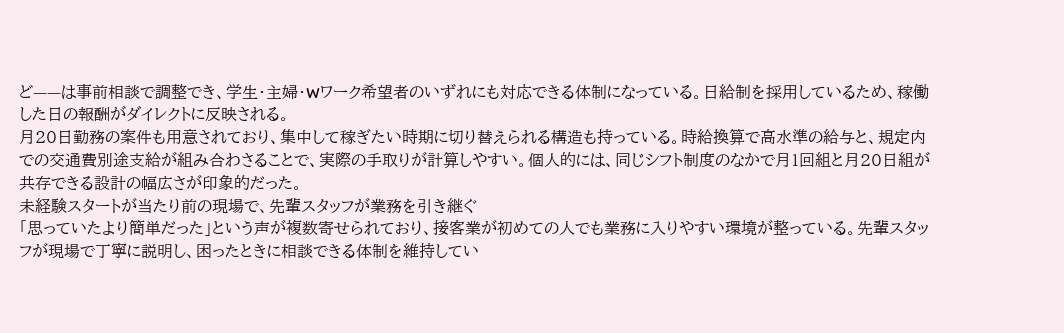ど——は事前相談で調整でき、学生・主婦・Wワーク希望者のいずれにも対応できる体制になっている。日給制を採用しているため、稼働した日の報酬がダイレクトに反映される。
月20日勤務の案件も用意されており、集中して稼ぎたい時期に切り替えられる構造も持っている。時給換算で高水準の給与と、規定内での交通費別途支給が組み合わさることで、実際の手取りが計算しやすい。個人的には、同じシフト制度のなかで月1回組と月20日組が共存できる設計の幅広さが印象的だった。
未経験スタートが当たり前の現場で、先輩スタッフが業務を引き継ぐ
「思っていたより簡単だった」という声が複数寄せられており、接客業が初めての人でも業務に入りやすい環境が整っている。先輩スタッフが現場で丁寧に説明し、困ったときに相談できる体制を維持してい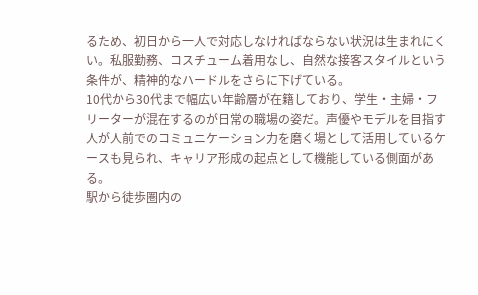るため、初日から一人で対応しなければならない状況は生まれにくい。私服勤務、コスチューム着用なし、自然な接客スタイルという条件が、精神的なハードルをさらに下げている。
10代から30代まで幅広い年齢層が在籍しており、学生・主婦・フリーターが混在するのが日常の職場の姿だ。声優やモデルを目指す人が人前でのコミュニケーション力を磨く場として活用しているケースも見られ、キャリア形成の起点として機能している側面がある。
駅から徒歩圏内の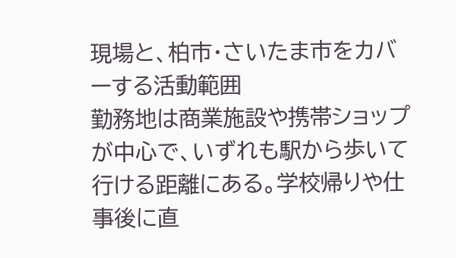現場と、柏市・さいたま市をカバーする活動範囲
勤務地は商業施設や携帯ショップが中心で、いずれも駅から歩いて行ける距離にある。学校帰りや仕事後に直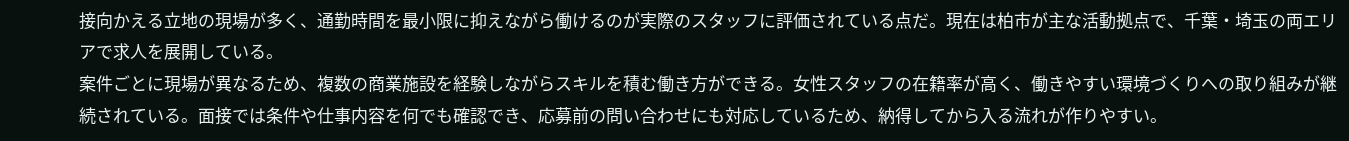接向かえる立地の現場が多く、通勤時間を最小限に抑えながら働けるのが実際のスタッフに評価されている点だ。現在は柏市が主な活動拠点で、千葉・埼玉の両エリアで求人を展開している。
案件ごとに現場が異なるため、複数の商業施設を経験しながらスキルを積む働き方ができる。女性スタッフの在籍率が高く、働きやすい環境づくりへの取り組みが継続されている。面接では条件や仕事内容を何でも確認でき、応募前の問い合わせにも対応しているため、納得してから入る流れが作りやすい。